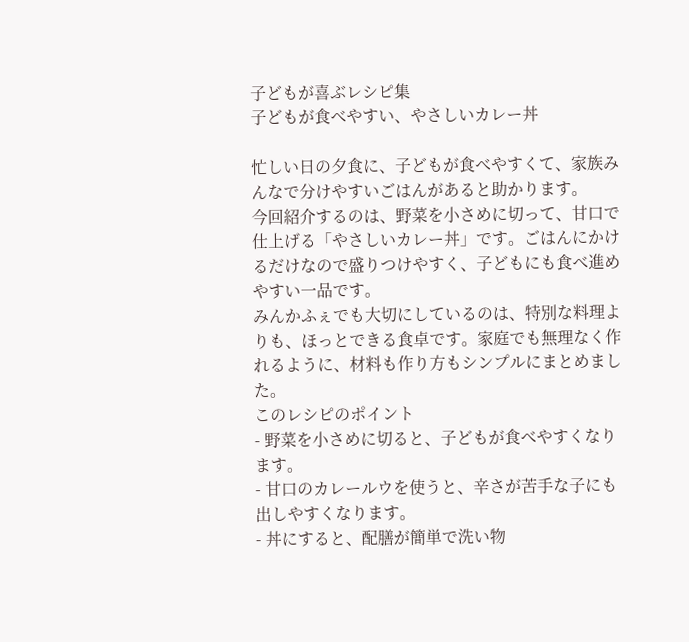子どもが喜ぶレシピ集
子どもが食べやすい、やさしいカレー丼

忙しい日の夕食に、子どもが食べやすくて、家族みんなで分けやすいごはんがあると助かります。
今回紹介するのは、野菜を小さめに切って、甘口で仕上げる「やさしいカレー丼」です。ごはんにかけるだけなので盛りつけやすく、子どもにも食べ進めやすい一品です。
みんかふぇでも大切にしているのは、特別な料理よりも、ほっとできる食卓です。家庭でも無理なく作れるように、材料も作り方もシンプルにまとめました。
このレシピのポイント
- 野菜を小さめに切ると、子どもが食べやすくなります。
- 甘口のカレールウを使うと、辛さが苦手な子にも出しやすくなります。
- 丼にすると、配膳が簡単で洗い物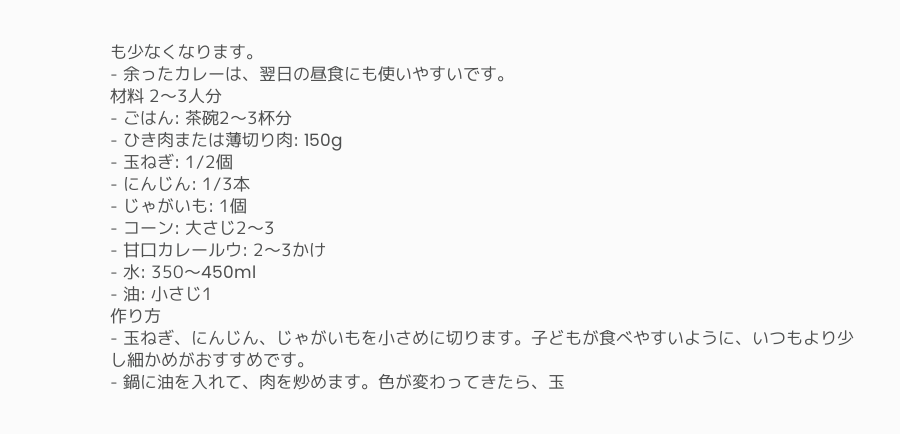も少なくなります。
- 余ったカレーは、翌日の昼食にも使いやすいです。
材料 2〜3人分
- ごはん: 茶碗2〜3杯分
- ひき肉または薄切り肉: 150g
- 玉ねぎ: 1/2個
- にんじん: 1/3本
- じゃがいも: 1個
- コーン: 大さじ2〜3
- 甘口カレールウ: 2〜3かけ
- 水: 350〜450ml
- 油: 小さじ1
作り方
- 玉ねぎ、にんじん、じゃがいもを小さめに切ります。子どもが食べやすいように、いつもより少し細かめがおすすめです。
- 鍋に油を入れて、肉を炒めます。色が変わってきたら、玉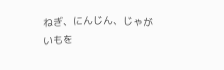ねぎ、にんじん、じゃがいもを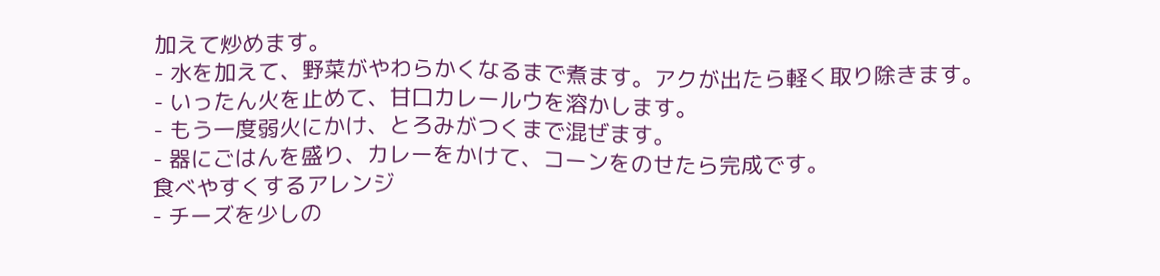加えて炒めます。
- 水を加えて、野菜がやわらかくなるまで煮ます。アクが出たら軽く取り除きます。
- いったん火を止めて、甘口カレールウを溶かします。
- もう一度弱火にかけ、とろみがつくまで混ぜます。
- 器にごはんを盛り、カレーをかけて、コーンをのせたら完成です。
食べやすくするアレンジ
- チーズを少しの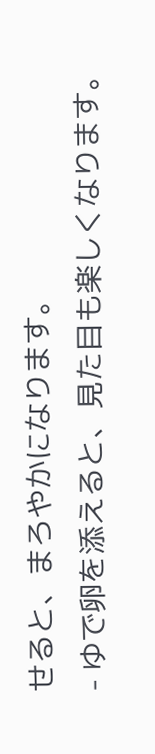せると、まろやかになります。
- ゆで卵を添えると、見た目も楽しくなります。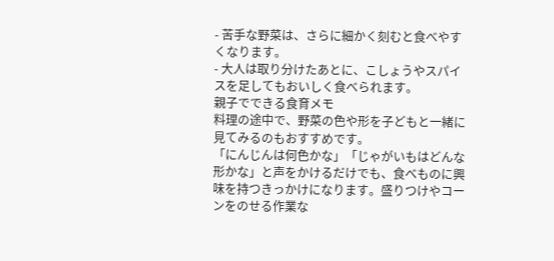- 苦手な野菜は、さらに細かく刻むと食べやすくなります。
- 大人は取り分けたあとに、こしょうやスパイスを足してもおいしく食べられます。
親子でできる食育メモ
料理の途中で、野菜の色や形を子どもと一緒に見てみるのもおすすめです。
「にんじんは何色かな」「じゃがいもはどんな形かな」と声をかけるだけでも、食べものに興味を持つきっかけになります。盛りつけやコーンをのせる作業な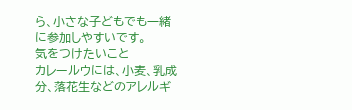ら、小さな子どもでも一緒に参加しやすいです。
気をつけたいこと
カレールウには、小麦、乳成分、落花生などのアレルギ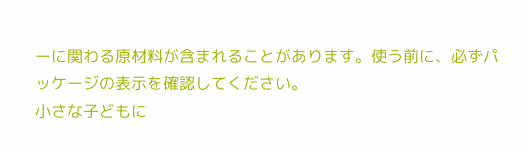ーに関わる原材料が含まれることがあります。使う前に、必ずパッケージの表示を確認してください。
小さな子どもに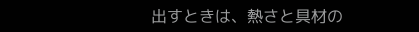出すときは、熱さと具材の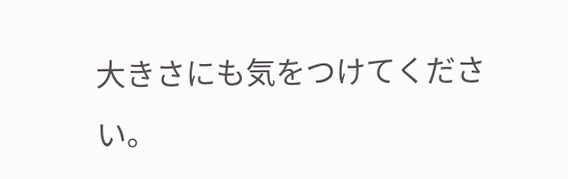大きさにも気をつけてください。